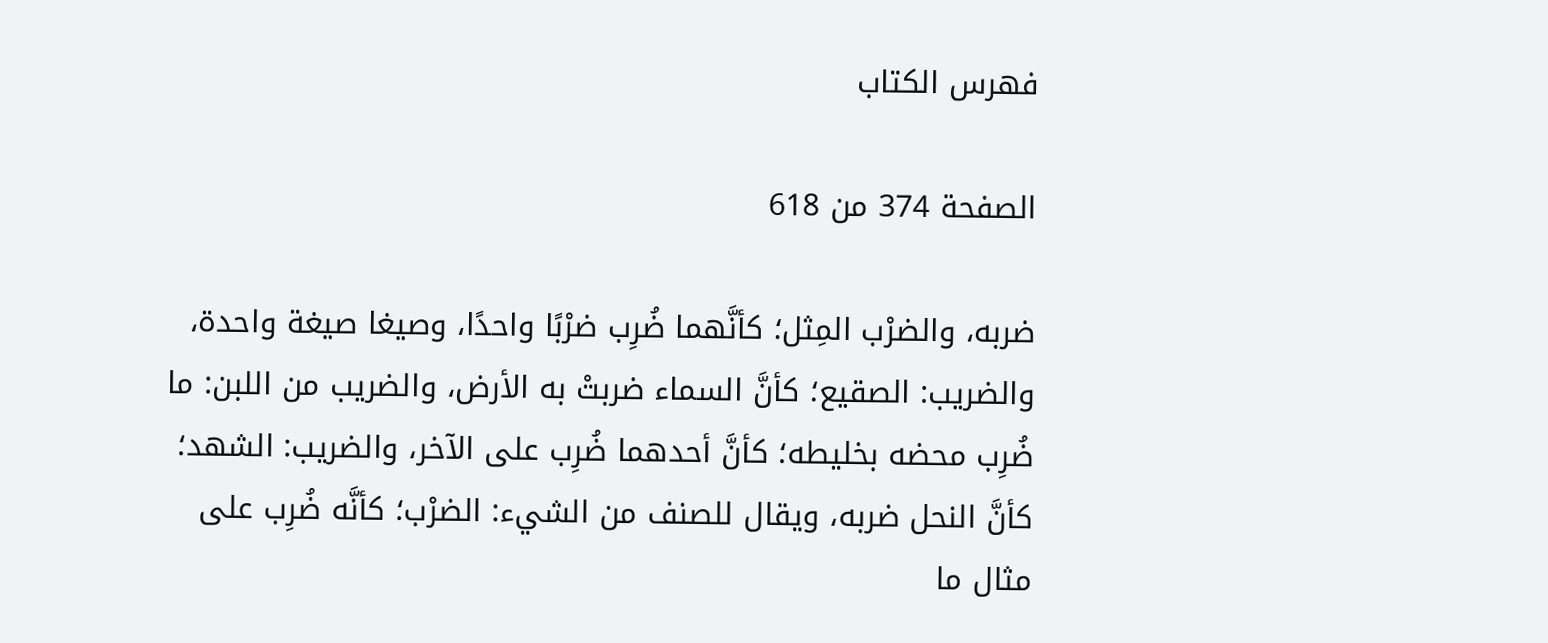فهرس الكتاب

الصفحة 374 من 618

ضربه، والضرْب المِثل؛ كأنَّهما ضُرِب ضرْبًا واحدًا، وصيغا صيغة واحدة، والضريب: الصقيع؛ كأنَّ السماء ضربتْ به الأرض، والضريب من اللبن: ما ضُرِب محضه بخليطه؛ كأنَّ أحدهما ضُرِب على الآخر، والضريب: الشهد؛ كأنَّ النحل ضربه، ويقال للصنف من الشيء: الضرْب؛ كأنَّه ضُرِب على مثال ما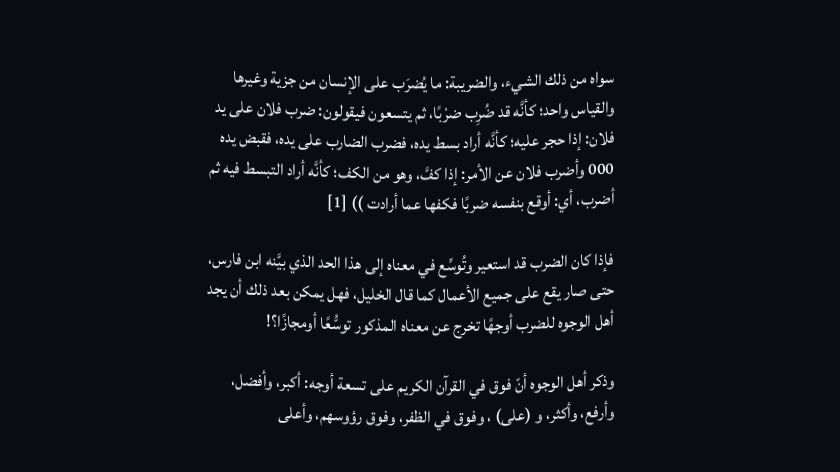سواه من ذلك الشيء، والضريبة: ما يُضرَب على الإنسان من جزية وغيرها والقياس واحد؛ كأنَّه قد ضُرِب ضرْبًا، ثم يتسعون فيقولون: ضرب فلان على يد فلان: إذا حجر عليه؛ كأنَّه أراد بسط يده، فضرب الضارب على يده، فقبض يده 000 وأضرب فلان عن الأمر: إذا كفَّ، وهو من الكف؛ كأنَّه أراد التبسط فيه ثم أضرب، أي: أوقع بنفسه ضربًا فكفها عما أرادت )) [1]

فإذا كان الضرب قد استعير وتُوسِّع في معناه إلى هذا الحد الذي بيَّنه ابن فارس، حتى صار يقع على جميع الأعمال كما قال الخليل، فهل يمكن بعد ذلك أن يجد أهل الوجوه للضرب أوجهًا تخرج عن معناه المذكور توسُّعًا أومجازًا؟!

وذكر أهل الوجوه أنّ فوق في القرآن الكريم على تسعة أوجه: أكبر، وأفضل، وأرفع، وأكثر، و (على) ، وفوق في الظفر، وفوق رؤوسهم، وأعلى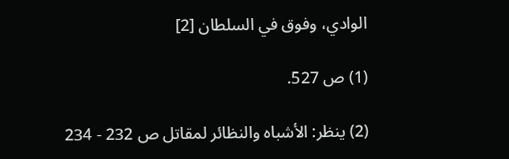الوادي، وفوق في السلطان [2]

(1) ص 527.

(2) ينظر: الأشباه والنظائر لمقاتل ص 232 - 234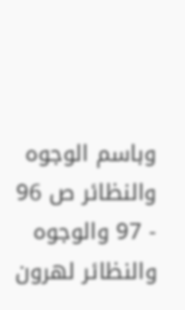وباسم الوجوه والنظائر ص 96 - 97 والوجوه والنظائر لهرون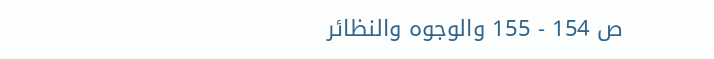ص 154 - 155 والوجوه والنظائر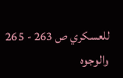للعسكري ص 263 - 265 والوجوه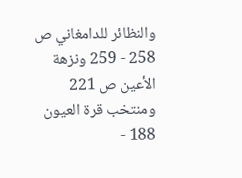والنظائر للدامغاني ص 258 - 259 ونزهة الأعين ص 221 ومنتخب قرة العيون 188 -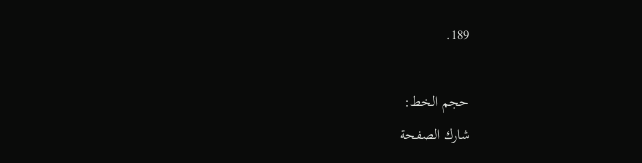189.

حجم الخط:
شارك الصفحة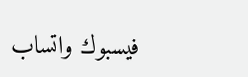فيسبوك واتساب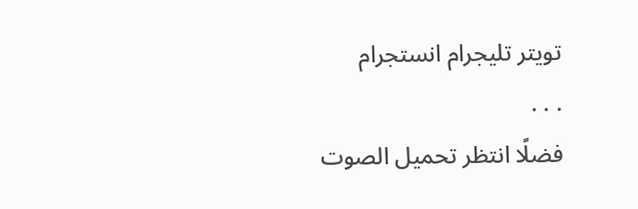تويتر تليجرام انستجرام
. . .
فضلًا انتظر تحميل الصوت